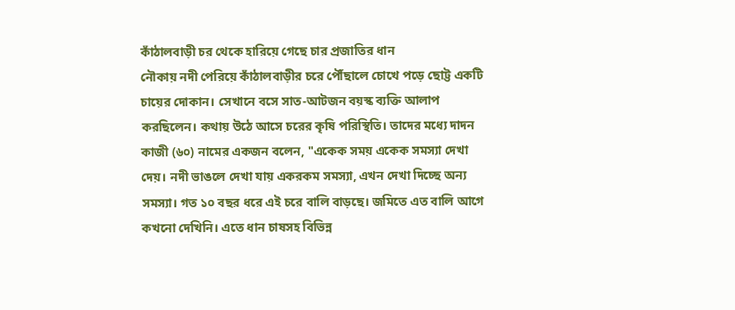কাঁঠালবাড়ী চর থেকে হারিয়ে গেছে চার প্রজাতির ধান
নৌকায় নদী পেরিয়ে কাঁঠালবাড়ীর চরে পৌঁছালে চোখে পড়ে ছোট্ট একটি চায়ের দোকান। সেখানে বসে সাত-আটজন বয়স্ক ব্যক্তি আলাপ করছিলেন। কথায় উঠে আসে চরের কৃষি পরিস্থিতি। তাদের মধ্যে দাদন কাজী (৬০) নামের একজন বলেন, "একেক সময় একেক সমস্যা দেখা দেয়। নদী ভাঙলে দেখা যায় একরকম সমস্যা, এখন দেখা দিচ্ছে অন্য সমস্যা। গত ১০ বছর ধরে এই চরে বালি বাড়ছে। জমিতে এত বালি আগে কখনো দেখিনি। এতে ধান চাষসহ বিভিন্ন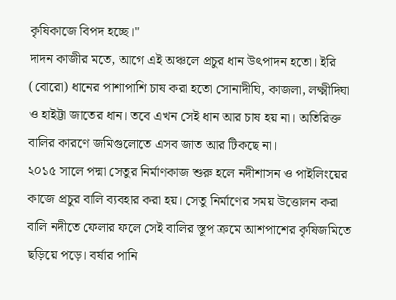কৃষিকাজে বিপদ হচ্ছে।"
দাদন কাজীর মতে, আগে এই অঞ্চলে প্রচুর ধান উৎপাদন হতো। ইরি (বোরো) ধানের পাশাপাশি চাষ করা হতো সোনাদীঘি, কাজলা, লক্ষ্মীদিঘা ও হাইট্টা জাতের ধান। তবে এখন সেই ধান আর চাষ হয় না। অতিরিক্ত বালির কারণে জমিগুলোতে এসব জাত আর টিকছে না।
২০১৫ সালে পদ্মা সেতুর নির্মাণকাজ শুরু হলে নদীশাসন ও পাইলিংয়ের কাজে প্রচুর বালি ব্যবহার করা হয়। সেতু নির্মাণের সময় উত্তোলন করা বালি নদীতে ফেলার ফলে সেই বালির স্তূপ ক্রমে আশপাশের কৃষিজমিতে ছড়িয়ে পড়ে। বর্ষার পানি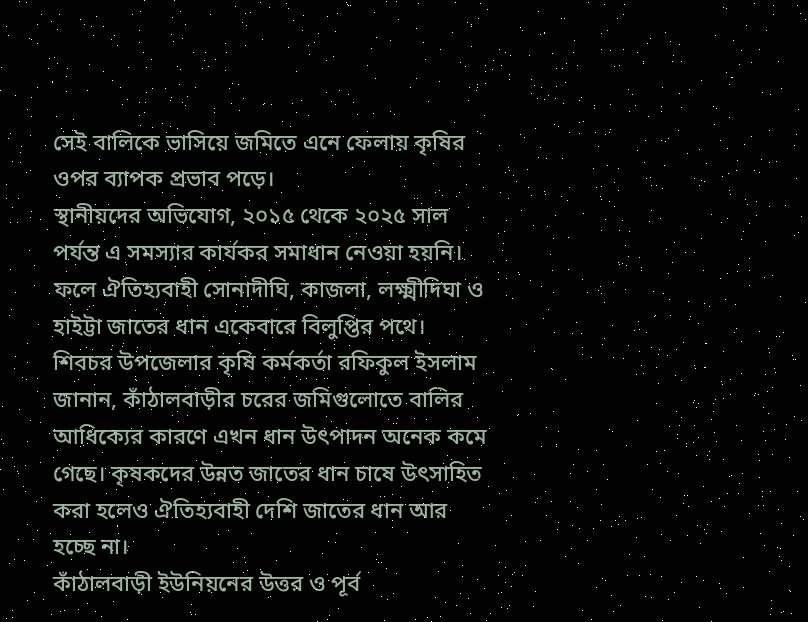সেই বালিকে ভাসিয়ে জমিতে এনে ফেলায় কৃষির ওপর ব্যাপক প্রভাব পড়ে।
স্থানীয়দের অভিযোগ, ২০১৫ থেকে ২০২৫ সাল পর্যন্ত এ সমস্যার কার্যকর সমাধান নেওয়া হয়নি। ফলে ঐতিহ্যবাহী সোনাদীঘি, কাজলা, লক্ষ্মীদিঘা ও হাইট্টা জাতের ধান একেবারে বিলুপ্তির পথে।
শিবচর উপজেলার কৃষি কর্মকর্তা রফিকুল ইসলাম জানান, কাঁঠালবাড়ীর চরের জমিগুলোতে বালির আধিক্যের কারণে এখন ধান উৎপাদন অনেক কমে গেছে। কৃষকদের উন্নত জাতের ধান চাষে উৎসাহিত করা হলেও ঐতিহ্যবাহী দেশি জাতের ধান আর হচ্ছে না।
কাঁঠালবাড়ী ইউনিয়নের উত্তর ও পূর্ব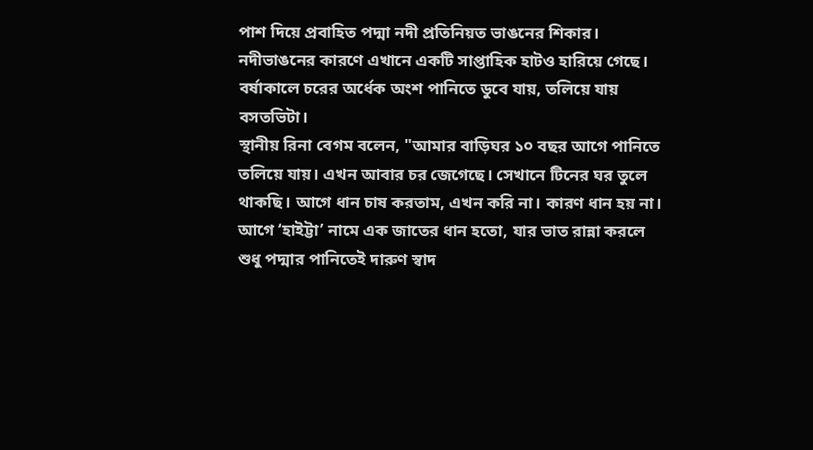পাশ দিয়ে প্রবাহিত পদ্মা নদী প্রতিনিয়ত ভাঙনের শিকার। নদীভাঙনের কারণে এখানে একটি সাপ্তাহিক হাটও হারিয়ে গেছে। বর্ষাকালে চরের অর্ধেক অংশ পানিতে ডুবে যায়, তলিয়ে যায় বসতভিটা।
স্থানীয় রিনা বেগম বলেন, "আমার বাড়িঘর ১০ বছর আগে পানিতে তলিয়ে যায়। এখন আবার চর জেগেছে। সেখানে টিনের ঘর তুলে থাকছি। আগে ধান চাষ করতাম, এখন করি না। কারণ ধান হয় না। আগে ‘হাইট্টা’ নামে এক জাতের ধান হতো, যার ভাত রান্না করলে শুধু পদ্মার পানিতেই দারুণ স্বাদ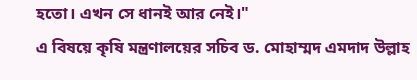হতো। এখন সে ধানই আর নেই।"
এ বিষয়ে কৃষি মন্ত্রণালয়ের সচিব ড. মোহাম্মদ এমদাদ উল্লাহ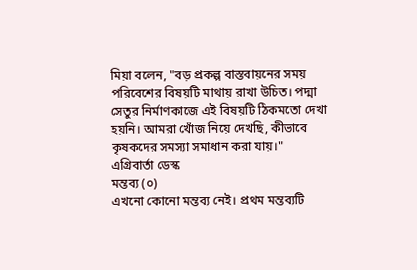মিয়া বলেন, "বড় প্রকল্প বাস্তবায়নের সময় পরিবেশের বিষয়টি মাথায় রাখা উচিত। পদ্মা সেতুর নির্মাণকাজে এই বিষয়টি ঠিকমতো দেখা হয়নি। আমরা খোঁজ নিয়ে দেখছি, কীভাবে কৃষকদের সমস্যা সমাধান করা যায়।"
এগ্রিবার্তা ডেস্ক
মন্তব্য (০)
এখনো কোনো মন্তব্য নেই। প্রথম মন্তব্যটি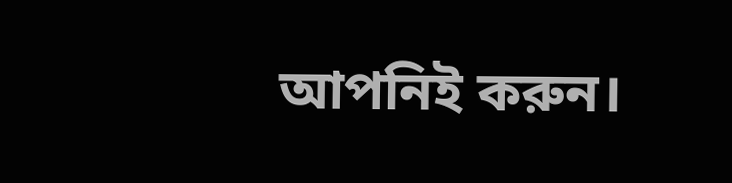আপনিই করুন।